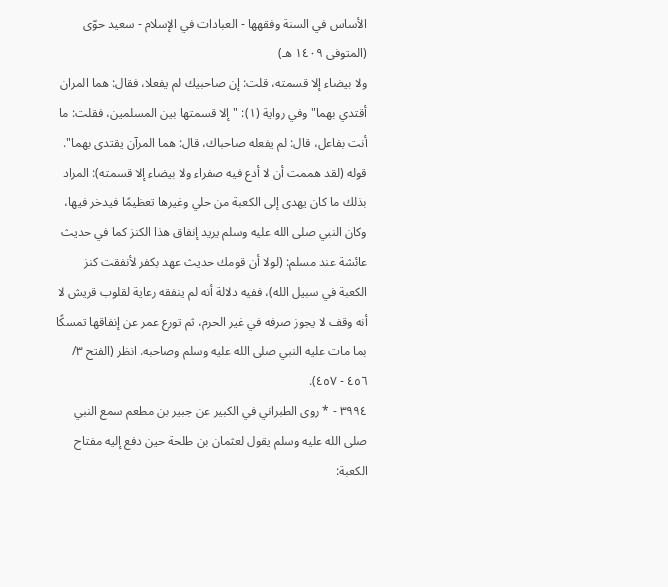الأساس في السنة وفقهها - العبادات في الإسلام - سعيد حوّى (المتوفى ١٤٠٩ هـ)
ولا بيضاء إلا قسمته، قلت: إن صاحبيك لم يفعلا، فقال: هما المران أقتدي بهما" وفي رواية (١): "إلا قسمتها بين المسلمين، فقلت: ما أنت بفاعل، قال: لم يفعله صاحباك، قال: هما المرآن يقتدى بهما".
قوله (لقد هممت أن لا أدع فيه صفراء ولا بيضاء إلا قسمته): المراد بذلك ما كان يهدى إلى الكعبة من حلي وغيرها تعظيمًا فيدخر فيها، وكان النبي صلى الله عليه وسلم يريد إنفاق هذا الكنز كما في حديث عائشة عند مسلم: (لولا أن قومك حديث عهد بكفر لأنفقت كنز الكعبة في سبيل الله)، ففيه دلالة أنه لم ينفقه رعاية لقلوب قريش لا أنه وقف لا يجوز صرفه في غير الحرم، ثم تورع عمر عن إنفاقها تمسكًا بما مات عليه النبي صلى الله عليه وسلم وصاحبه. انظر (الفتح ٣/ ٤٥٦ - ٤٥٧).
٣٩٩٤ - * روى الطبراني في الكبير عن جبير بن مطعم سمع النبي صلى الله عليه وسلم يقول لعثمان بن طلحة حين دفع إليه مفتاح الكعبة: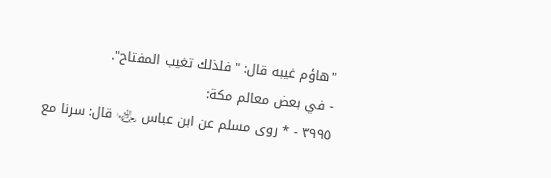"هاؤم غيبه قال: "فلذلك تغيب المفتاح".
- في بعض معالم مكة:
٣٩٩٥ - * روى مسلم عن ابن عباس ﵄ قال: سرنا مع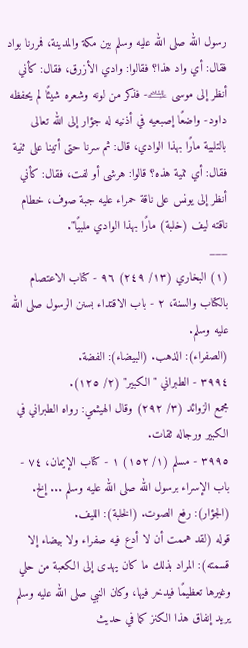رسول الله صلى الله عليه وسلم بين مكة والمدينة، فمررنا بواد فقال: أي واد هذا؟ فقالوا: وادي الأزرق، فقال: كأني أنظر إلى موسى ﵇- فذكر من لونه وشعره شيئًا لم يحفظه داود- واضعًا إصبعيه في أذنيه له جؤار إلى الله تعالى بالتلبية مارًا بهذا الوادي، قال: ثم سرنا حتى أتينا على ثنية فقال: أي ثنية هذه؟ قالوا: هرشى أو لفت، فقال: كأني أنظر إلى يونس على ناقة حمراء عليه جبة صوف، خطام ناقته ليف (خلبة) مارًا بهذا الوادي ملبيًا".
___
(١) البخاري (١٣/ ٢٤٩) ٩٦ - كتاب الاعتصام بالكتاب والسنة، ٢ - باب الاقتداء بسنن الرسول صلى الله عليه وسلم.
(الصفراء): الذهب. (البيضاء): الفضة.
٣٩٩٤ - الطبراني "الكبير" (٢/ ١٢٥).
مجمع الزوائد (٣/ ٢٩٢) وقال الهيثمي: رواه الطبراني في الكبير ورجاله ثقات.
٣٩٩٥ - مسلم (١/ ١٥٢) ١ - كتاب الإيمان، ٧٤ - باب الإسراء برسول الله صلى الله عليه وسلم ... إلخ.
(الجؤار): رفع الصوت. (الخلبة): الليف.
قوله (لقد هممت أن لا أدع فيه صفراء ولا بيضاء إلا قسمته): المراد بذلك ما كان يهدى إلى الكعبة من حلي وغيرها تعظيمًا فيدخر فيها، وكان النبي صلى الله عليه وسلم يريد إنفاق هذا الكنز كما في حديث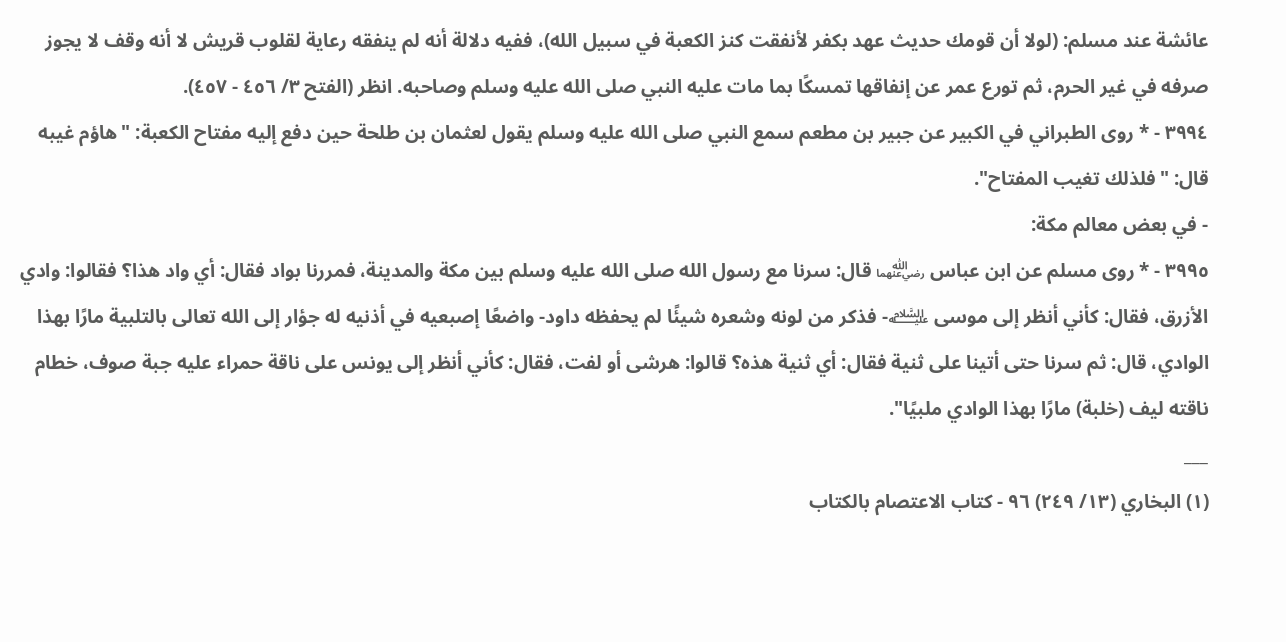عائشة عند مسلم: (لولا أن قومك حديث عهد بكفر لأنفقت كنز الكعبة في سبيل الله)، ففيه دلالة أنه لم ينفقه رعاية لقلوب قريش لا أنه وقف لا يجوز صرفه في غير الحرم، ثم تورع عمر عن إنفاقها تمسكًا بما مات عليه النبي صلى الله عليه وسلم وصاحبه. انظر (الفتح ٣/ ٤٥٦ - ٤٥٧).
٣٩٩٤ - * روى الطبراني في الكبير عن جبير بن مطعم سمع النبي صلى الله عليه وسلم يقول لعثمان بن طلحة حين دفع إليه مفتاح الكعبة: "هاؤم غيبه قال: "فلذلك تغيب المفتاح".
- في بعض معالم مكة:
٣٩٩٥ - * روى مسلم عن ابن عباس ﵄ قال: سرنا مع رسول الله صلى الله عليه وسلم بين مكة والمدينة، فمررنا بواد فقال: أي واد هذا؟ فقالوا: وادي الأزرق، فقال: كأني أنظر إلى موسى ﵇- فذكر من لونه وشعره شيئًا لم يحفظه داود- واضعًا إصبعيه في أذنيه له جؤار إلى الله تعالى بالتلبية مارًا بهذا الوادي، قال: ثم سرنا حتى أتينا على ثنية فقال: أي ثنية هذه؟ قالوا: هرشى أو لفت، فقال: كأني أنظر إلى يونس على ناقة حمراء عليه جبة صوف، خطام ناقته ليف (خلبة) مارًا بهذا الوادي ملبيًا".
___
(١) البخاري (١٣/ ٢٤٩) ٩٦ - كتاب الاعتصام بالكتاب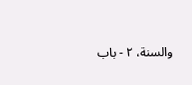والسنة، ٢ - باب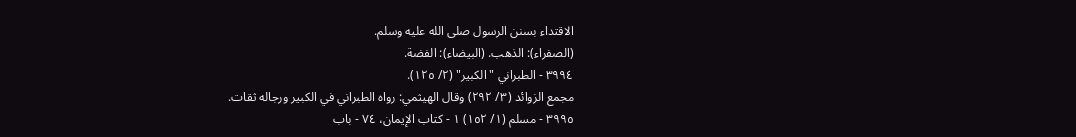الاقتداء بسنن الرسول صلى الله عليه وسلم.
(الصفراء): الذهب. (البيضاء): الفضة.
٣٩٩٤ - الطبراني "الكبير" (٢/ ١٢٥).
مجمع الزوائد (٣/ ٢٩٢) وقال الهيثمي: رواه الطبراني في الكبير ورجاله ثقات.
٣٩٩٥ - مسلم (١/ ١٥٢) ١ - كتاب الإيمان، ٧٤ - باب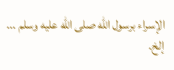الإسراء برسول الله صلى الله عليه وسلم ... إلخ.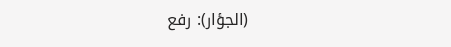(الجؤار): رفع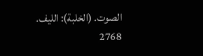الصوت. (الخلبة): الليف.
2768